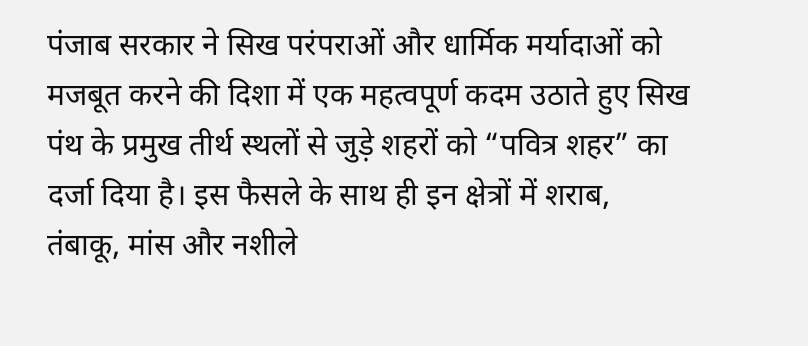पंजाब सरकार ने सिख परंपराओं और धार्मिक मर्यादाओं को मजबूत करने की दिशा में एक महत्वपूर्ण कदम उठाते हुए सिख पंथ के प्रमुख तीर्थ स्थलों से जुड़े शहरों को “पवित्र शहर” का दर्जा दिया है। इस फैसले के साथ ही इन क्षेत्रों में शराब, तंबाकू, मांस और नशीले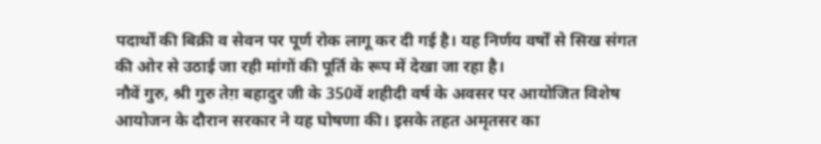पदार्थों की बिक्री व सेवन पर पूर्ण रोक लागू कर दी गई है। यह निर्णय वर्षों से सिख संगत की ओर से उठाई जा रही मांगों की पूर्ति के रूप में देखा जा रहा है।
नौवें गुरु, श्री गुरु तेग़ बहादुर जी के 350वें शहीदी वर्ष के अवसर पर आयोजित विशेष आयोजन के दौरान सरकार ने यह घोषणा की। इसके तहत अमृतसर का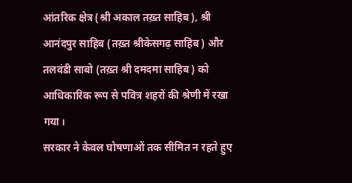आंतरिक क्षेत्र (श्री अकाल तख़्त साहिब), श्री आनंदपुर साहिब (तख़्त श्रीकेसगढ़ साहिब) और तलवंडी साबो (तख़्त श्री दमदमा साहिब) को आधिकारिक रूप से पवित्र शहरों की श्रेणी में रखा गया।
सरकार ने केवल घोषणाओं तक सीमित न रहते हुए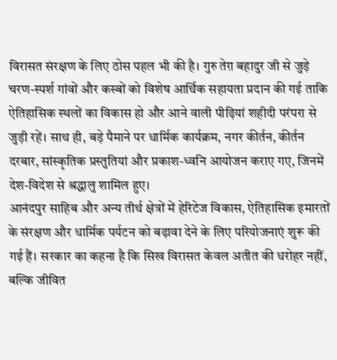विरासत संरक्षण के लिए ठोस पहल भी की है। गुरु तेग़ बहादुर जी से जुड़े चरण-स्पर्श गांवों और कस्बों को विशेष आर्थिक सहायता प्रदान की गई ताकि ऐतिहासिक स्थलों का विकास हो और आने वाली पीढ़ियां शहीदी परंपरा से जुड़ी रहें। साथ ही, बड़े पैमाने पर धार्मिक कार्यक्रम, नगर कीर्तन, कीर्तन दरबार, सांस्कृतिक प्रस्तुतियां और प्रकाश-ध्वनि आयोजन कराए गए, जिनमें देश-विदेश से श्रद्धालु शामिल हुए।
आनंदपुर साहिब और अन्य तीर्थ क्षेत्रों में हेरिटेज विकास, ऐतिहासिक इमारतों के संरक्षण और धार्मिक पर्यटन को बढ़ावा देने के लिए परियोजनाएं शुरू की गई हैं। सरकार का कहना है कि सिख विरासत केवल अतीत की धरोहर नहीं, बल्कि जीवित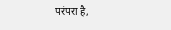परंपरा है,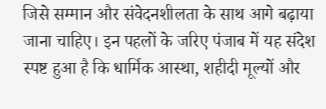जिसे सम्मान और संवेदनशीलता के साथ आगे बढ़ाया जाना चाहिए। इन पहलों के जरिए पंजाब में यह संदेश स्पष्ट हुआ है कि धार्मिक आस्था, शहीदी मूल्यों और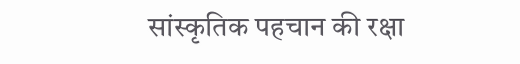सांस्कृतिक पहचान की रक्षा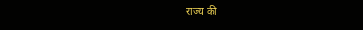राज्य की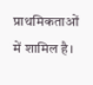प्राथमिकताओं में शामिल है।